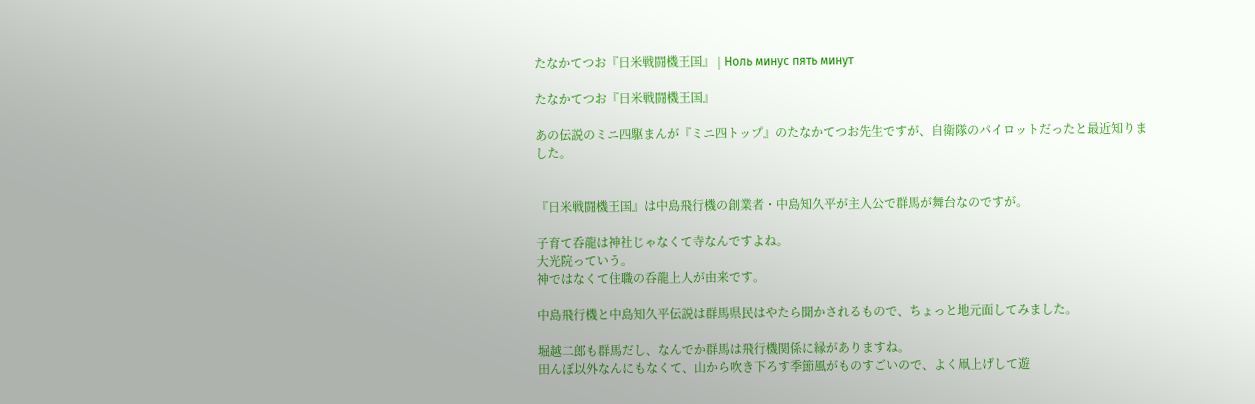たなかてつお『日米戦闘機王国』 | Ноль минус пять минут

たなかてつお『日米戦闘機王国』

あの伝説のミニ四駆まんが『ミニ四トップ』のたなかてつお先生ですが、自衛隊のパイロットだったと最近知りました。


『日米戦闘機王国』は中島飛行機の創業者・中島知久平が主人公で群馬が舞台なのですが。

子育て呑龍は神社じゃなくて寺なんですよね。
大光院っていう。
神ではなくて住職の呑龍上人が由来です。

中島飛行機と中島知久平伝説は群馬県民はやたら聞かされるもので、ちょっと地元面してみました。

堀越二郎も群馬だし、なんでか群馬は飛行機関係に縁がありますね。
田んぼ以外なんにもなくて、山から吹き下ろす季節風がものすごいので、よく凧上げして遊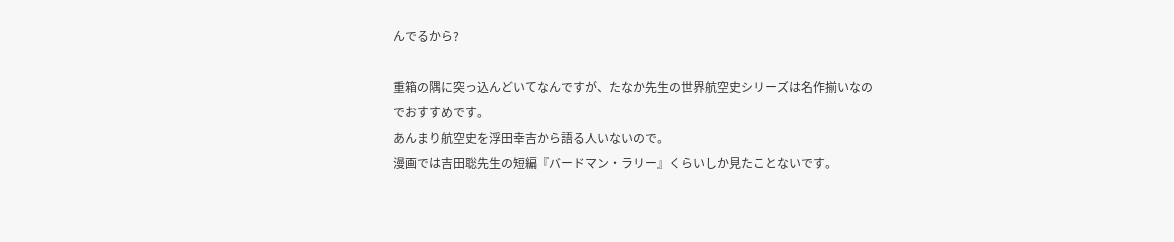んでるから?

重箱の隅に突っ込んどいてなんですが、たなか先生の世界航空史シリーズは名作揃いなのでおすすめです。
あんまり航空史を浮田幸吉から語る人いないので。
漫画では吉田聡先生の短編『バードマン・ラリー』くらいしか見たことないです。